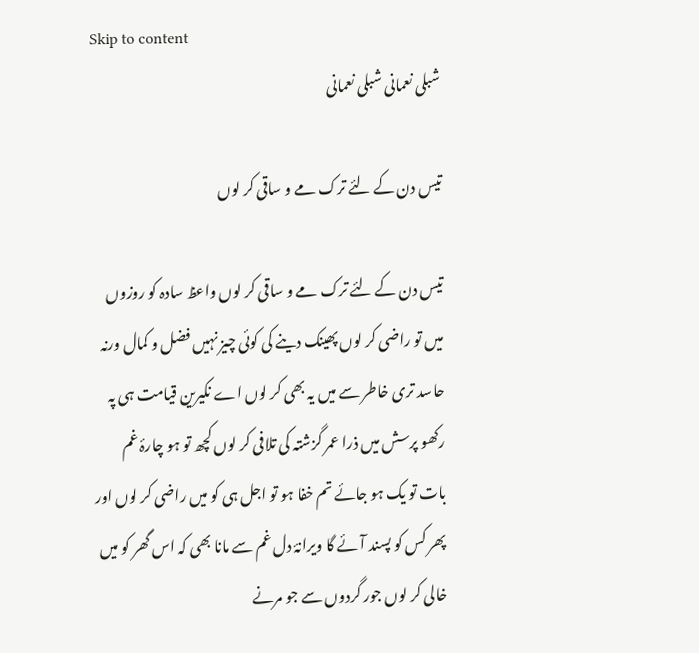Skip to content
شبلی نعمانی شبلی نعمانی

تیس دن کے لئے ترک مے و ساقی کر لوں

تیس دن کے لئے ترک مے و ساقی کر لوں واعظ سادہ کو روزوں میں تو راضی کر لوں پھینک دینے کی کوئی چیز نہیں فضل و کمال ورنہ حاسد تری خاطر سے میں یہ بھی کر لوں اے نکیرین قیامت ہی پہ رکھو پرسش میں ذرا عمر گزشتہ کی تلافی کر لوں کچھ تو ہو چارۂ غم بات تو یک ہو جائے تم خفا ہو تو اجل ہی کو میں راضی کر لوں اور پھر کس کو پسند آئے گا ویرانۂ دل غم سے مانا بھی کہ اس گھر کو میں خالی کر لوں جور گردوں سے جو مرنے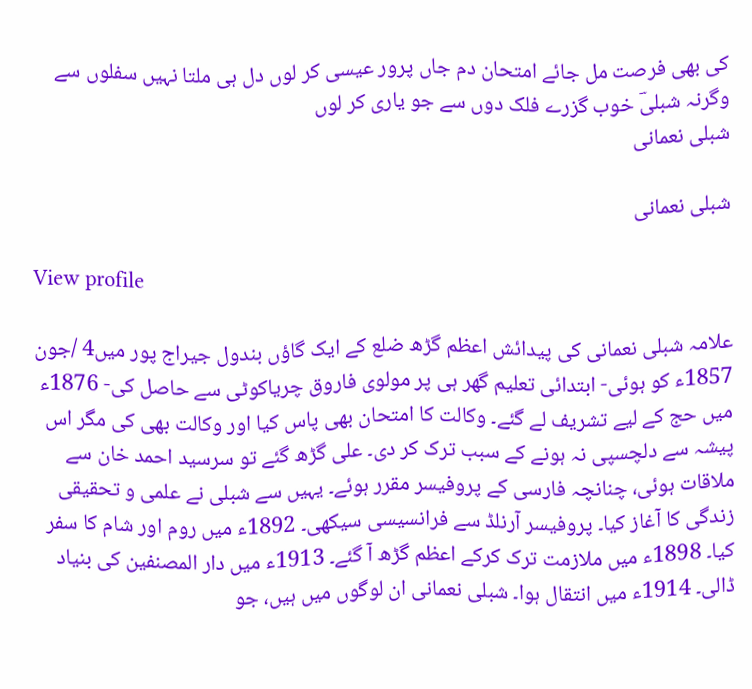کی بھی فرصت مل جائے امتحان دم جاں پرور عیسی کر لوں دل ہی ملتا نہیں سفلوں سے وگرنہ شبلیؔ خوب گزرے فلک دوں سے جو یاری کر لوں
شبلی نعمانی

شبلی نعمانی

View profile

علامہ شبلی نعمانی کی پیدائش اعظم گڑھ ضلع کے ایک گاؤں بندول جیراج پور میں4 /جون 1857ء کو ہوئی- ابتدائی تعلیم گھر ہی پر مولوی فاروق چریاکوٹی سے حاصل کی- 1876ء میں حج کے لیے تشریف لے گئے۔ وکالت کا امتحان بھی پاس کیا اور وکالت بھی کی مگر اس پیشہ سے دلچسپی نہ ہونے کے سبب ترک کر دی۔ علی گڑھ گئے تو سرسید احمد خان سے ملاقات ہوئی، چنانچہ فارسی کے پروفیسر مقرر ہوئے۔ یہیں سے شبلی نے علمی و تحقیقی زندگی کا آغاز کیا۔ پروفیسر آرنلڈ سے فرانسیسی سیکھی۔ 1892ء میں روم اور شام کا سفر کیا۔ 1898ء میں ملازمت ترک کرکے اعظم گڑھ آ گئے۔ 1913ء میں دار المصنفین کی بنیاد ڈالی۔ 1914ء میں انتقال ہوا۔ شبلی نعمانی ان لوگوں میں ہیں، جو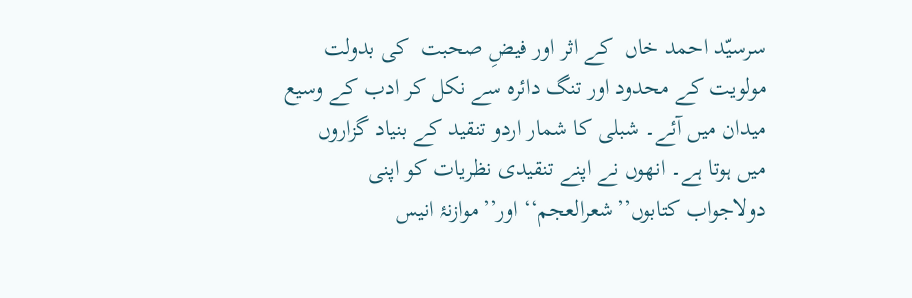سرسیّد احمد خاں  کے اثر اور فیضِ صحبت  کی بدولت مولویت کے محدود اور تنگ دائرہ سے نکل کر ادب کے وسیع میدان میں آئے۔ شبلی کا شمار اردو تنقید کے بنیاد گزاروں میں ہوتا ہے۔ انھوں نے اپنے تنقیدی نظریات کو اپنی دولاجواب کتابوں’’شعرالعجم‘‘ اور’’موازنۂ انیس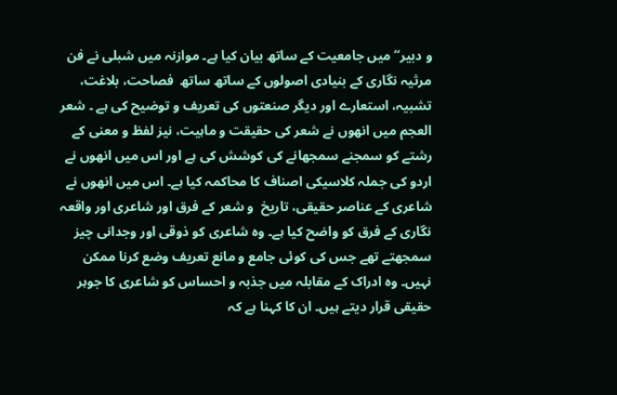و دبیر‘‘ میں جامعیت کے ساتھ بیان کیا ہے۔ موازنہ میں شبلی نے فن مرثیہ نگاری کے بنیادی اصولوں کے ساتھ ساتھ  فصاحت، بلاغت، تشبیہ، استعارے اور دیگر صنعتوں کی تعریف و توضیح کی ہے ۔ شعر العجم میں انھوں نے شعر کی حقیقت و ماہیت، نیز لفظ و معنی کے رشتے کو سمجنے سمجھانے کی کوشش کی ہے اور اس میں انھوں نے اردو کی جملہ کلاسیکی اصناف کا محاکمہ کیا ہے۔ اس میں انھوں نے شاعری کے عناصر حقیقی، تاریخ  و شعر کے فرق اور شاعری اور واقعہ نگاری کے فرق کو واضح کیا ہے۔ وہ شاعری کو ذوقی اور وجدانی چیز سمجھتے تھے جس کی کوئی جامع و مانع تعریف وضع کرنا ممکن نہیں۔ وہ ادراک کے مقابلہ میں جذبہ و احساس کو شاعری کا جوہر حقیقی قرار دیتے ہیں۔ ان کا کہنا ہے کہ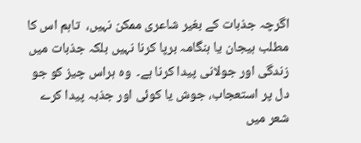اگرچہ جذبات کے بغیر شاعری ممکن نہیں،  تاہم اس کا مطلب ہیجان یا ہنگامہ برپا کرنا نہیں بلکہ جذبات میں زندگی اور جولانی پیدا کرنا ہے۔  وہ ہراس چیز کو جو دل پر استعجاب، جوش یا کوئی اور جذبہ پیدا کرے شعر میں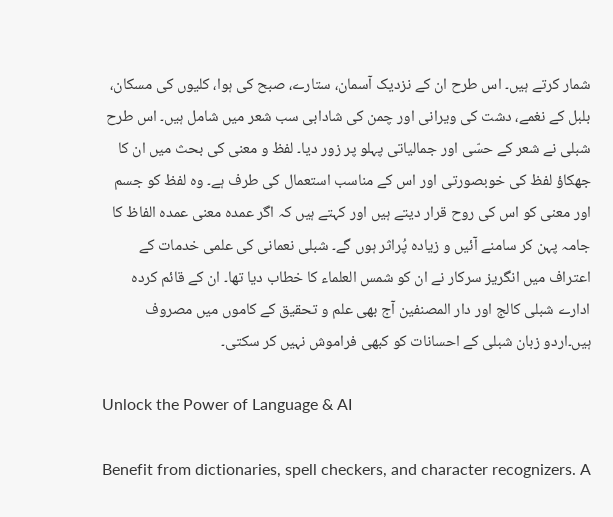شمار کرتے ہیں۔ اس طرح ان کے نزدیک آسمان، ستارے، صبح کی ہوا، کلیوں کی مسکان، بلبل کے نغمے، دشت کی ویرانی اور چمن کی شادابی سب شعر میں شامل ہیں۔ اس طرح شبلی نے شعر کے حسّی اور جمالیاتی پہلو پر زور دیا۔ لفظ و معنی کی بحث میں ان کا جھکاؤ لفظ کی خوبصورتی اور اس کے مناسب استعمال کی طرف ہے۔ وہ لفظ کو جسم اور معنی کو اس کی روح قرار دیتے ہیں اور کہتے ہیں کہ اگر عمدہ معنی عمدہ الفاظ کا جامہ پہن کر سامنے آئیں و زیادہ پُراثر ہوں گے۔ شبلی نعمانی کی علمی خدمات کے اعتراف میں انگریز سرکار نے ان کو شمس العلماء کا خطاب دیا تھا۔ ان کے قائم کردہ ادارے شبلی کالج اور دار المصنفین آج بھی علم و تحقیق کے کاموں میں مصروف ہیں۔اردو زبان شبلی کے احسانات کو کبھی فراموش نہیں کر سکتی۔

Unlock the Power of Language & AI

Benefit from dictionaries, spell checkers, and character recognizers. A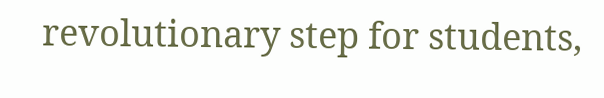revolutionary step for students,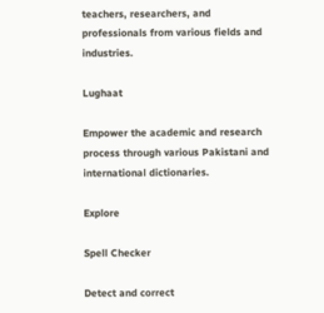teachers, researchers, and professionals from various fields and industries.

Lughaat

Empower the academic and research process through various Pakistani and international dictionaries.

Explore

Spell Checker

Detect and correct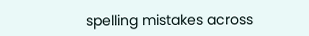spelling mistakes across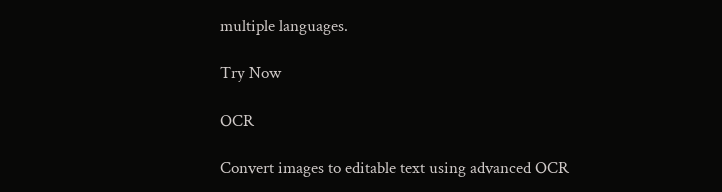multiple languages.

Try Now

OCR

Convert images to editable text using advanced OCR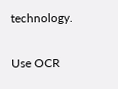technology.

Use OCR